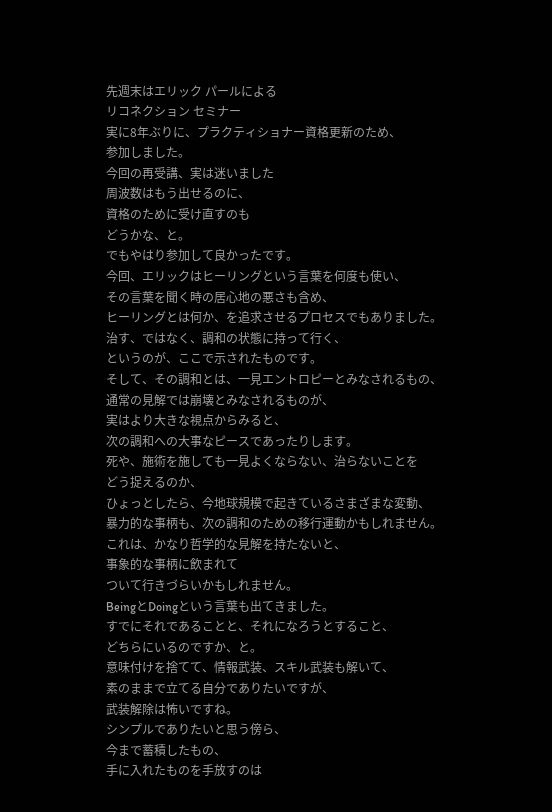先週末はエリック パールによる
リコネクション セミナー
実に8年ぶりに、プラクティショナー資格更新のため、
参加しました。
今回の再受講、実は迷いました
周波数はもう出せるのに、
資格のために受け直すのも
どうかな、と。
でもやはり参加して良かったです。
今回、エリックはヒーリングという言葉を何度も使い、
その言葉を聞く時の居心地の悪さも含め、
ヒーリングとは何か、を追求させるプロセスでもありました。
治す、ではなく、調和の状態に持って行く、
というのが、ここで示されたものです。
そして、その調和とは、一見エントロピーとみなされるもの、
通常の見解では崩壊とみなされるものが、
実はより大きな視点からみると、
次の調和への大事なピースであったりします。
死や、施術を施しても一見よくならない、治らないことを
どう捉えるのか、
ひょっとしたら、今地球規模で起きているさまざまな変動、
暴力的な事柄も、次の調和のための移行運動かもしれません。
これは、かなり哲学的な見解を持たないと、
事象的な事柄に飲まれて
ついて行きづらいかもしれません。
BeingとDoingという言葉も出てきました。
すでにそれであることと、それになろうとすること、
どちらにいるのですか、と。
意味付けを捨てて、情報武装、スキル武装も解いて、
素のままで立てる自分でありたいですが、
武装解除は怖いですね。
シンプルでありたいと思う傍ら、
今まで蓄積したもの、
手に入れたものを手放すのは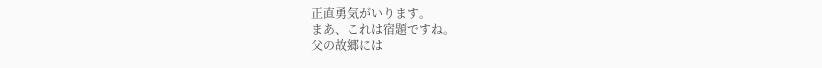正直勇気がいります。
まあ、これは宿題ですね。
父の故郷には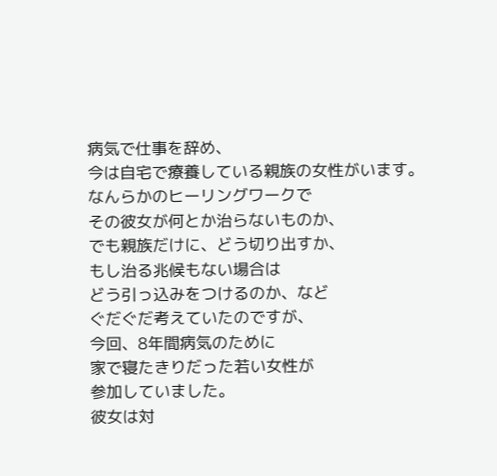病気で仕事を辞め、
今は自宅で療養している親族の女性がいます。
なんらかのヒーリングワークで
その彼女が何とか治らないものか、
でも親族だけに、どう切り出すか、
もし治る兆候もない場合は
どう引っ込みをつけるのか、など
ぐだぐだ考えていたのですが、
今回、8年間病気のために
家で寝たきりだった若い女性が
参加していました。
彼女は対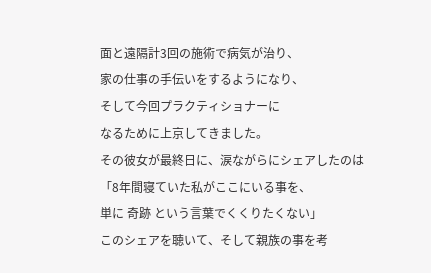面と遠隔計3回の施術で病気が治り、
家の仕事の手伝いをするようになり、
そして今回プラクティショナーに
なるために上京してきました。
その彼女が最終日に、涙ながらにシェアしたのは
「8年間寝ていた私がここにいる事を、
単に 奇跡 という言葉でくくりたくない」
このシェアを聴いて、そして親族の事を考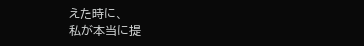えた時に、
私が本当に提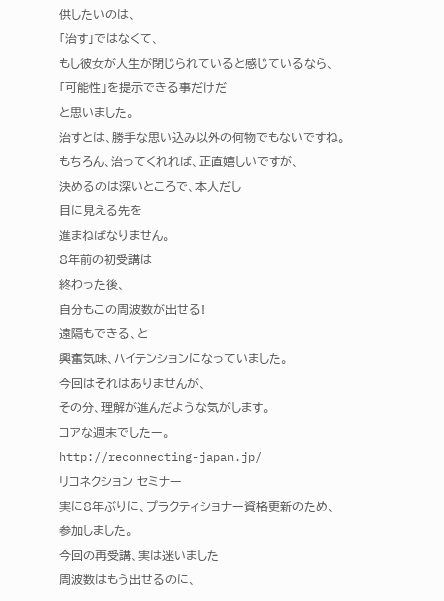供したいのは、
「治す」ではなくて、
もし彼女が人生が閉じられていると感じているなら、
「可能性」を提示できる事だけだ
と思いました。
治すとは、勝手な思い込み以外の何物でもないですね。
もちろん、治ってくれれば、正直嬉しいですが、
決めるのは深いところで、本人だし
目に見える先を
進まねばなりません。
8年前の初受講は
終わった後、
自分もこの周波数が出せる!
遠隔もできる、と
興奮気味、ハイテンションになっていました。
今回はそれはありませんが、
その分、理解が進んだような気がします。
コアな週末でしたー。
http://reconnecting-japan.jp/
リコネクション セミナー
実に8年ぶりに、プラクティショナー資格更新のため、
参加しました。
今回の再受講、実は迷いました
周波数はもう出せるのに、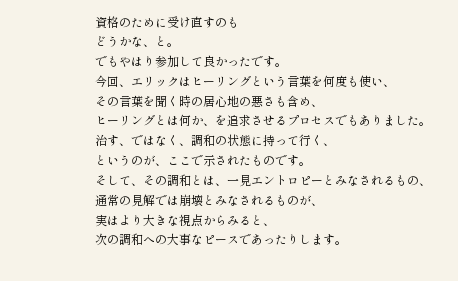資格のために受け直すのも
どうかな、と。
でもやはり参加して良かったです。
今回、エリックはヒーリングという言葉を何度も使い、
その言葉を聞く時の居心地の悪さも含め、
ヒーリングとは何か、を追求させるプロセスでもありました。
治す、ではなく、調和の状態に持って行く、
というのが、ここで示されたものです。
そして、その調和とは、一見エントロピーとみなされるもの、
通常の見解では崩壊とみなされるものが、
実はより大きな視点からみると、
次の調和への大事なピースであったりします。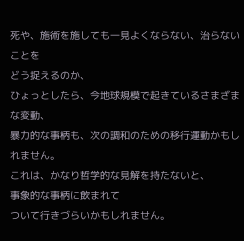死や、施術を施しても一見よくならない、治らないことを
どう捉えるのか、
ひょっとしたら、今地球規模で起きているさまざまな変動、
暴力的な事柄も、次の調和のための移行運動かもしれません。
これは、かなり哲学的な見解を持たないと、
事象的な事柄に飲まれて
ついて行きづらいかもしれません。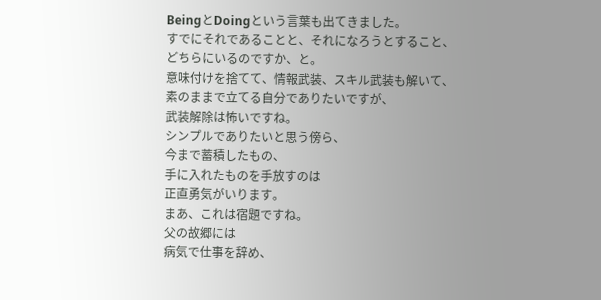BeingとDoingという言葉も出てきました。
すでにそれであることと、それになろうとすること、
どちらにいるのですか、と。
意味付けを捨てて、情報武装、スキル武装も解いて、
素のままで立てる自分でありたいですが、
武装解除は怖いですね。
シンプルでありたいと思う傍ら、
今まで蓄積したもの、
手に入れたものを手放すのは
正直勇気がいります。
まあ、これは宿題ですね。
父の故郷には
病気で仕事を辞め、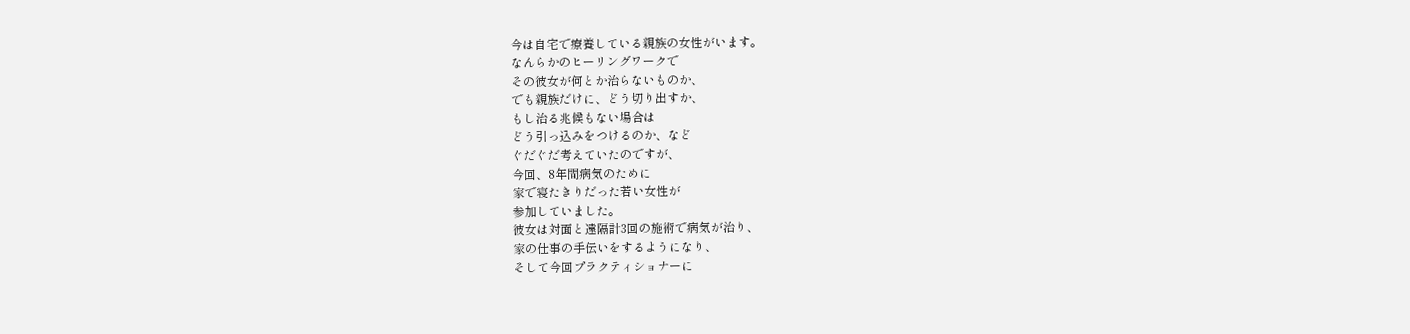今は自宅で療養している親族の女性がいます。
なんらかのヒーリングワークで
その彼女が何とか治らないものか、
でも親族だけに、どう切り出すか、
もし治る兆候もない場合は
どう引っ込みをつけるのか、など
ぐだぐだ考えていたのですが、
今回、8年間病気のために
家で寝たきりだった若い女性が
参加していました。
彼女は対面と遠隔計3回の施術で病気が治り、
家の仕事の手伝いをするようになり、
そして今回プラクティショナーに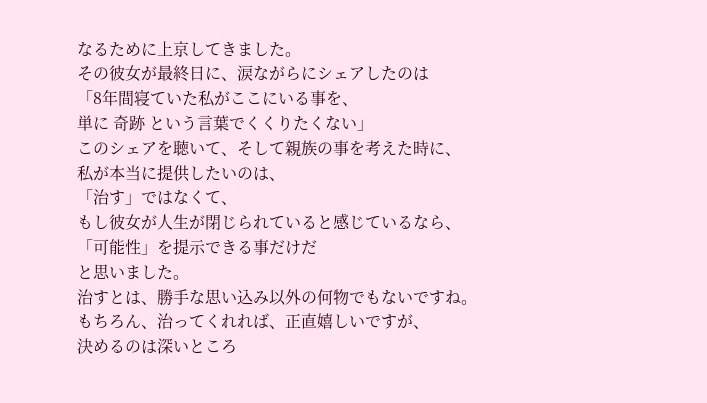なるために上京してきました。
その彼女が最終日に、涙ながらにシェアしたのは
「8年間寝ていた私がここにいる事を、
単に 奇跡 という言葉でくくりたくない」
このシェアを聴いて、そして親族の事を考えた時に、
私が本当に提供したいのは、
「治す」ではなくて、
もし彼女が人生が閉じられていると感じているなら、
「可能性」を提示できる事だけだ
と思いました。
治すとは、勝手な思い込み以外の何物でもないですね。
もちろん、治ってくれれば、正直嬉しいですが、
決めるのは深いところ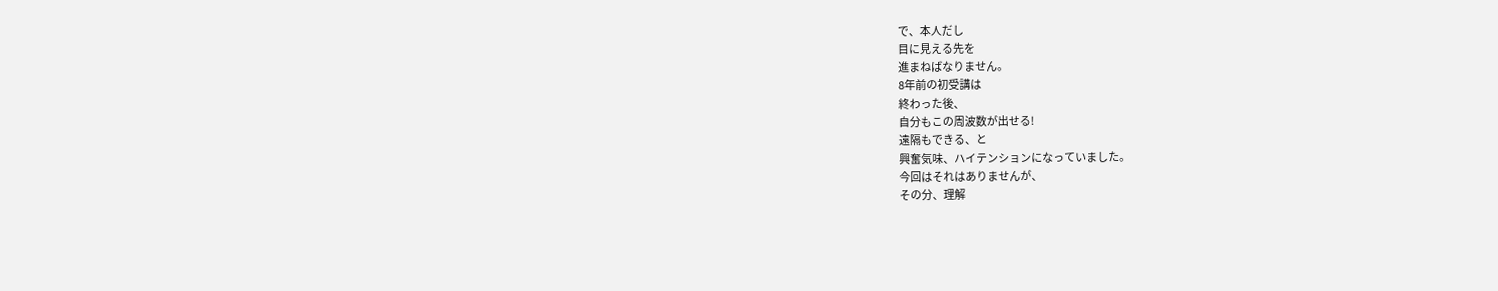で、本人だし
目に見える先を
進まねばなりません。
8年前の初受講は
終わった後、
自分もこの周波数が出せる!
遠隔もできる、と
興奮気味、ハイテンションになっていました。
今回はそれはありませんが、
その分、理解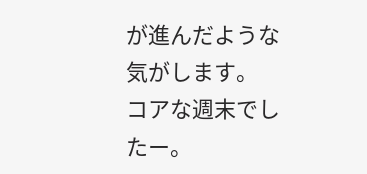が進んだような気がします。
コアな週末でしたー。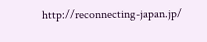http://reconnecting-japan.jp/